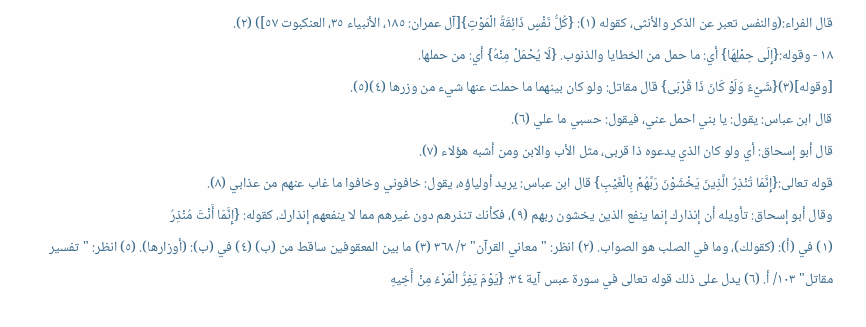قال الفراء:(والنفس تعبر عن الذكر والأنثى، كقوله (١): {كُلُّ نَفْسٍ ذَائِقَةُ الْمَوْتِ}[آل عمران: ١٨٥، الأنبياء ٣٥، العنكبوت ٥٧]) (٢).
١٨ - وقوله:{إِلَى حِمْلِهَا} أي: ما حمل من الخطايا والذنوب. {لَا يُحْمَلْ مِنْهُ} أي: من حملها.
[وقوله](٣){شَيْءٌ وَلَوْ كَانَ ذَا قُرْبَى} قال مقاتل: ولو كان بينهما ما حملت عنها شيء من وزرها (٤)(٥).
قال ابن عباس: يقول: يا بني احمل عني، فيقول: حسبي ما علي (٦).
قال أبو إسحاق: أي ولو كان الذي يدعوه ذا قربى، مثل الأب والابن ومن أشبه هؤلاء (٧).
قوله تعالى:{إِنَّمَا تُنْذِرُ الَّذِينَ يَخْشَوْنَ رَبَّهُمْ بِالْغَيْبِ} قال ابن عباس: يريد أولياؤه، يقول: خافوني وخافوا ما غاب عنهم من عذابي (٨).
وقال أبو إسحاق: تأويله أن إنذارك إنما ينفع الذين يخشون ربهم (٩)، فكأنك تنذرهم دون غيرهم مما لا ينفعهم إنذارك، كقوله: {إِنَّمَا أَنْتَ مُنْذِرُ
(١) في (أ): (كقولك)، وما في الصلب هو الصواب. (٢) انظر: "معاني القرآن" ٢/ ٣٦٨ (٣) ما بين المعقوفين ساقط من (ب) (٤) في (ب): (أوزارها). (٥) انظر: "تفسير مقاتل" ١٠٣/ أ. (٦) يدل على ذلك قوله تعالى في سورة عبس آية ٣٤: {يَوْمَ يَفِرُّ الْمَرْءُ مِنْ أَخِيهِ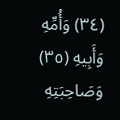(٣٤) وَأُمِّهِ وَأَبِيهِ (٣٥) وَصَاحِبَتِهِ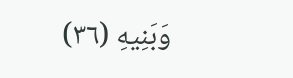وَبَنِيهِ (٣٦)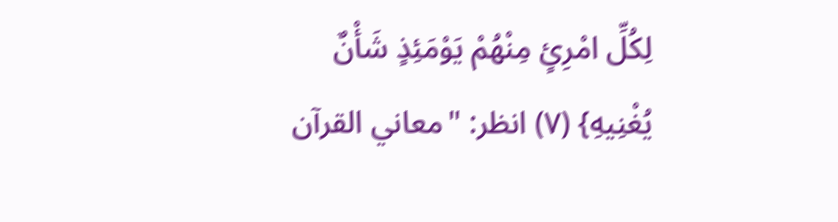لِكُلِّ امْرِئٍ مِنْهُمْ يَوْمَئِذٍ شَأْنٌ يُغْنِيهِ} (٧) انظر: "معاني القرآن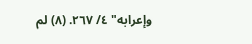وإعرابه" ٤/ ٢٦٧. (٨) لم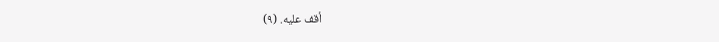أقف عليه. (٩)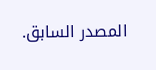المصدر السابق.